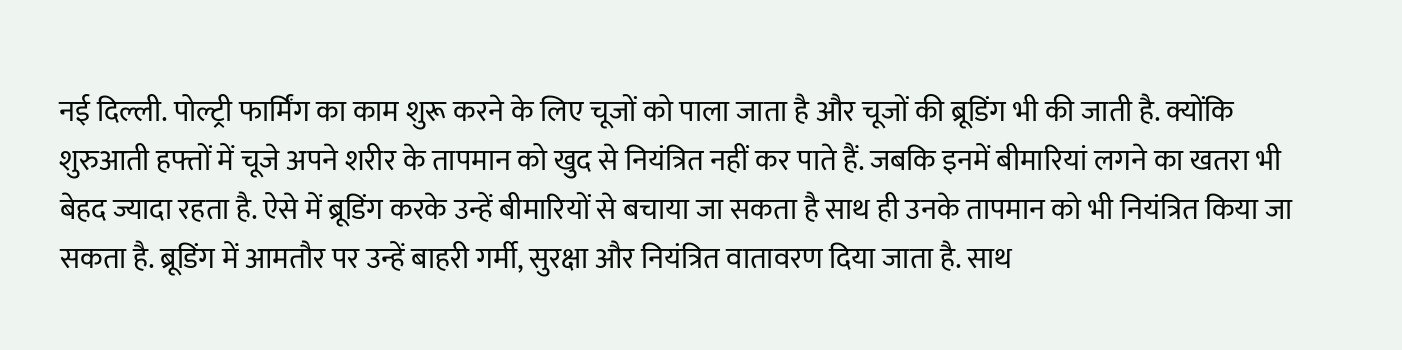नई दिल्ली. पोल्ट्री फार्मिंग का काम शुरू करने के लिए चूजों को पाला जाता है और चूजों की ब्रूडिंग भी की जाती है. क्योंकि शुरुआती हफ्तों में चूजे अपने शरीर के तापमान को खुद से नियंत्रित नहीं कर पाते हैं. जबकि इनमें बीमारियां लगने का खतरा भी बेहद ज्यादा रहता है. ऐसे में ब्रूडिंग करके उन्हें बीमारियों से बचाया जा सकता है साथ ही उनके तापमान को भी नियंत्रित किया जा सकता है. ब्रूडिंग में आमतौर पर उन्हें बाहरी गर्मी, सुरक्षा और नियंत्रित वातावरण दिया जाता है. साथ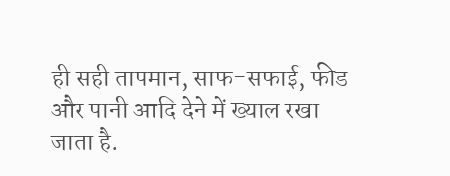ही सही तापमान, साफ-सफाई, फीड और पानी आदि देने में ख्याल रखा जाता है.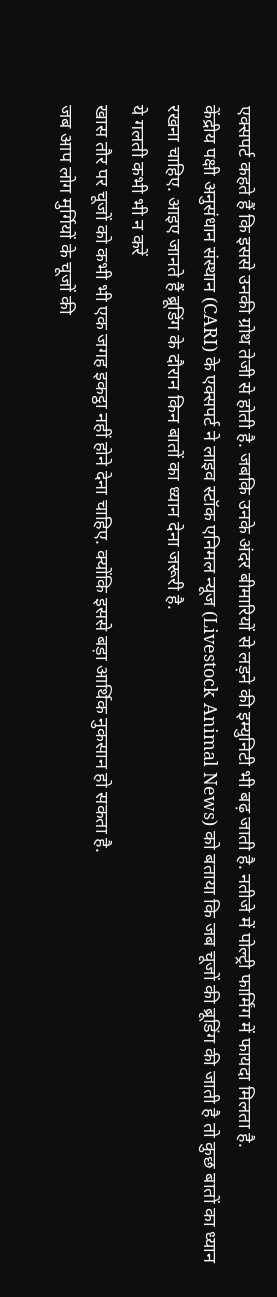एक्सपर्ट कहते हैं कि इससे उनकी ग्रोथ तेजी से होती है. जबकि उनके अंदर बीमारियों से लड़ने की इम्युनिटी भी बढ़ जाती है. नतीजे में पोल्ट्री फार्मिंग में फायदा मिलता है.
केंद्रीय पक्षी अनुसंधान संस्थान (CARI) के एक्सपर्ट ने लाइव स्टॉक एनिमल न्यूज (Livestock Animal News) को बताया कि जब चूजों की ब्रूडिंग की जाती है तो कुछ बातों का ध्यान रखना चाहिए. आइए जानते हैं ब्रूडिंग के दौरान किन बातों का ध्यान देना जरूरी है.
ये गलती कभी भी न करें
खास तौर पर चूजों को कभी भी एक जगह इकट्ठा नहीं होने देना चाहिए. क्योंकि इससे बड़ा आर्थिक नुकसान हो सकता है.
जब आप लोग मुर्गियों के चूजों की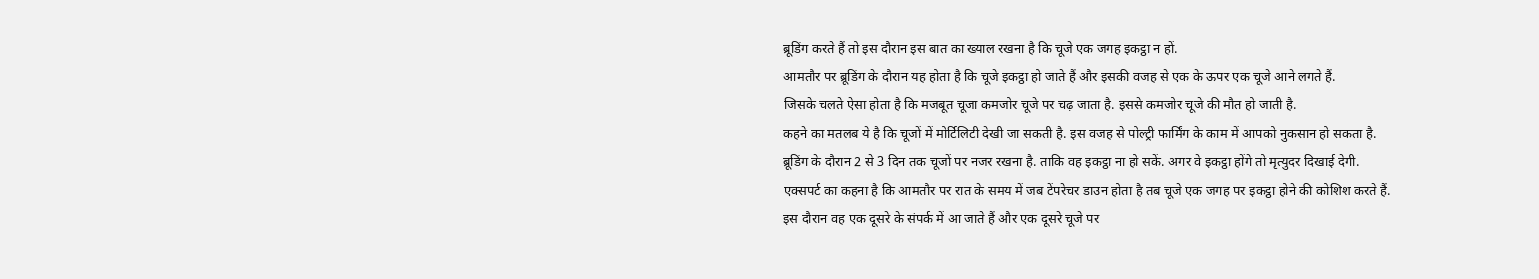ब्रूडिंग करते हैं तो इस दौरान इस बात का ख्याल रखना है कि चूजे एक जगह इकट्ठा न हों.
आमतौर पर ब्रूडिंग के दौरान यह होता है कि चूजे इकट्ठा हो जाते हैं और इसकी वजह से एक के ऊपर एक चूजे आने लगते हैं.
जिसके चलते ऐसा होता है कि मजबूत चूजा कमजोर चूजे पर चढ़ जाता है. इससे कमजोर चूजे की मौत हो जाती है.
कहने का मतलब ये है कि चूजों में मोर्टिलिटी देखी जा सकती है. इस वजह से पोल्ट्री फार्मिंग के काम में आपको नुकसान हो सकता है.
ब्रूडिंग के दौरान 2 से 3 दिन तक चूजों पर नजर रखना है. ताकि वह इकट्ठा ना हो सकें. अगर वे इकट्ठा होंगे तो मृत्युदर दिखाई देगी.
एक्सपर्ट का कहना है कि आमतौर पर रात के समय में जब टेंपरेचर डाउन होता है तब चूजे एक जगह पर इकट्ठा होने की कोशिश करते हैं.
इस दौरान वह एक दूसरे के संपर्क में आ जाते हैं और एक दूसरे चूजे पर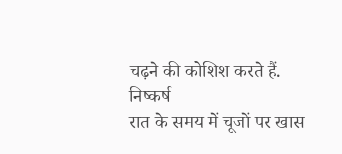चढ़ने की कोशिश करते हैं.
निष्कर्ष
रात के समय में चूजों पर खास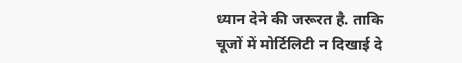ध्यान देने की जरूरत है. ताकि चूजों में मोर्टिलिटी न दिखाई दे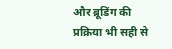और ब्रूडिंग की प्रक्रिया भी सही से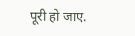पूरी हो जाए.